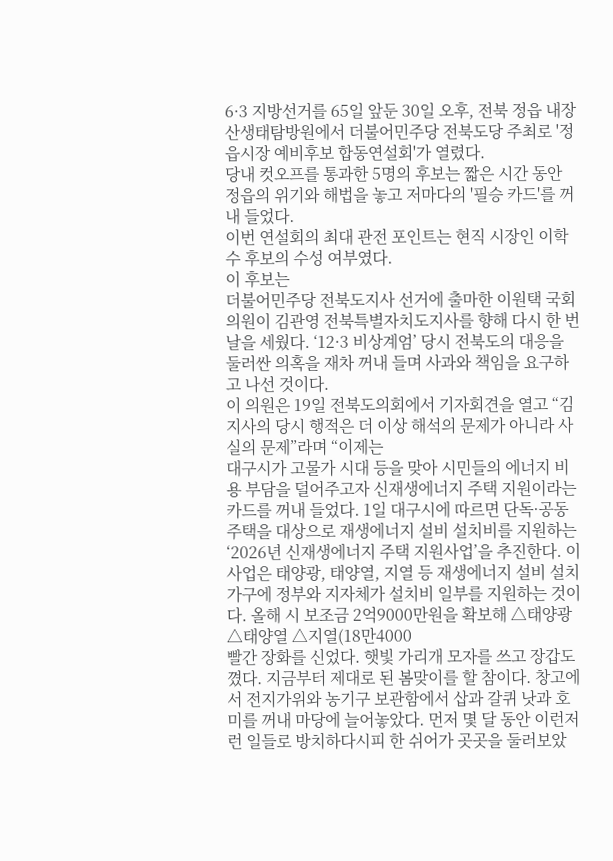6·3 지방선거를 65일 앞둔 30일 오후, 전북 정읍 내장산생태탐방원에서 더불어민주당 전북도당 주최로 '정읍시장 예비후보 합동연설회'가 열렸다.
당내 컷오프를 통과한 5명의 후보는 짧은 시간 동안 정읍의 위기와 해법을 놓고 저마다의 '필승 카드'를 꺼내 들었다.
이번 연설회의 최대 관전 포인트는 현직 시장인 이학수 후보의 수성 여부였다.
이 후보는
더불어민주당 전북도지사 선거에 출마한 이원택 국회의원이 김관영 전북특별자치도지사를 향해 다시 한 번 날을 세웠다. ‘12·3 비상계엄’ 당시 전북도의 대응을 둘러싼 의혹을 재차 꺼내 들며 사과와 책임을 요구하고 나선 것이다.
이 의원은 19일 전북도의회에서 기자회견을 열고 “김 지사의 당시 행적은 더 이상 해석의 문제가 아니라 사실의 문제”라며 “이제는
대구시가 고물가 시대 등을 맞아 시민들의 에너지 비용 부담을 덜어주고자 신재생에너지 주택 지원이라는 카드를 꺼내 들었다. 1일 대구시에 따르면 단독·공동 주택을 대상으로 재생에너지 설비 설치비를 지원하는 ‘2026년 신재생에너지 주택 지원사업’을 추진한다. 이 사업은 태양광, 태양열, 지열 등 재생에너지 설비 설치 가구에 정부와 지자체가 설치비 일부를 지원하는 것이다. 올해 시 보조금 2억9000만원을 확보해 △태양광 △태양열 △지열(18만4000
빨간 장화를 신었다. 햇빛 가리개 모자를 쓰고 장갑도 꼈다. 지금부터 제대로 된 봄맞이를 할 참이다. 창고에서 전지가위와 농기구 보관함에서 삽과 갈퀴 낫과 호미를 꺼내 마당에 늘어놓았다. 먼저 몇 달 동안 이런저런 일들로 방치하다시피 한 쉬어가 곳곳을 둘러보았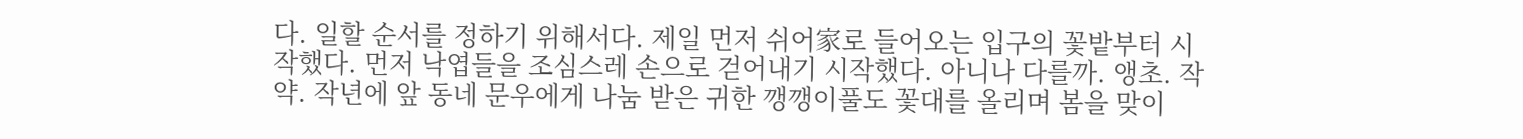다. 일할 순서를 정하기 위해서다. 제일 먼저 쉬어家로 들어오는 입구의 꽃밭부터 시작했다. 먼저 낙엽들을 조심스레 손으로 걷어내기 시작했다. 아니나 다를까. 앵초. 작약. 작년에 앞 동네 문우에게 나눔 받은 귀한 깽깽이풀도 꽃대를 올리며 봄을 맞이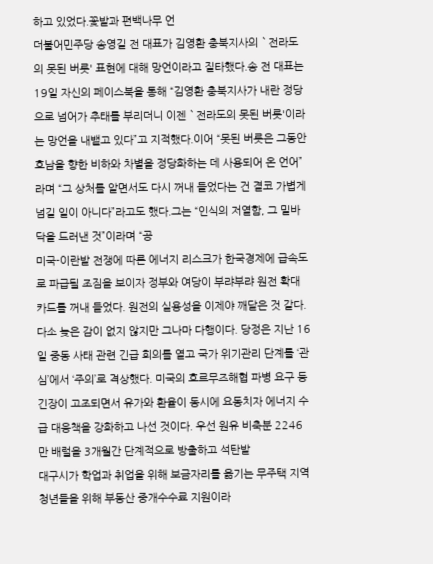하고 있었다.꽃밭과 편백나무 언
더불어민주당 송영길 전 대표가 김영환 충북지사의 `전라도의 못된 버릇' 표현에 대해 망언이라고 질타했다.송 전 대표는 19일 자신의 페이스북을 통해 “김영환 충북지사가 내란 정당으로 넘어가 추태를 부리더니 이젠 `전라도의 못된 버릇'이라는 망언을 내뱉고 있다”고 지적했다.이어 “못된 버릇은 그동안 호남을 향한 비하와 차별을 정당화하는 데 사용되어 온 언어”라며 “그 상처를 알면서도 다시 꺼내 들었다는 건 결코 가볍게 넘길 일이 아니다”라고도 했다.그는 “인식의 저열함, 그 밑바닥을 드러낸 것”이라며 “공
미국-이란발 전쟁에 따른 에너지 리스크가 한국경제에 급속도로 파급될 조짐을 보이자 정부와 여당이 부랴부랴 원전 확대 카드를 꺼내 들었다. 원전의 실용성을 이제야 깨달은 것 같다. 다소 늦은 감이 없지 않지만 그나마 다행이다. 당정은 지난 16일 중동 사태 관련 긴급 회의를 열고 국가 위기관리 단계를 ‘관심’에서 ‘주의’로 격상했다. 미국의 호르무즈해협 파병 요구 등 긴장이 고조되면서 유가와 환율이 동시에 요동치자 에너지 수급 대응책을 강화하고 나선 것이다. 우선 원유 비축분 2246만 배럴을 3개월간 단계적으로 방출하고 석탄발
대구시가 학업과 취업을 위해 보금자리를 옮기는 무주택 지역 청년들을 위해 부동산 중개수수료 지원이라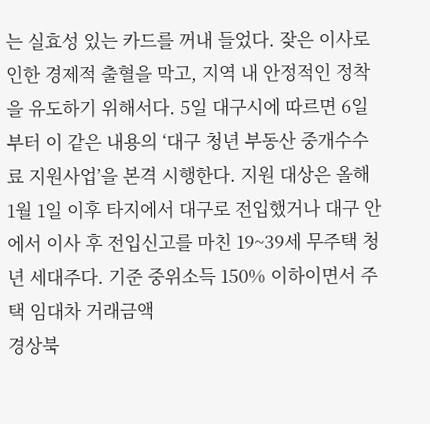는 실효성 있는 카드를 꺼내 들었다. 잦은 이사로 인한 경제적 출혈을 막고, 지역 내 안정적인 정착을 유도하기 위해서다. 5일 대구시에 따르면 6일부터 이 같은 내용의 ‘대구 청년 부동산 중개수수료 지원사업’을 본격 시행한다. 지원 대상은 올해 1월 1일 이후 타지에서 대구로 전입했거나 대구 안에서 이사 후 전입신고를 마친 19~39세 무주택 청년 세대주다. 기준 중위소득 150% 이하이면서 주택 임대차 거래금액
경상북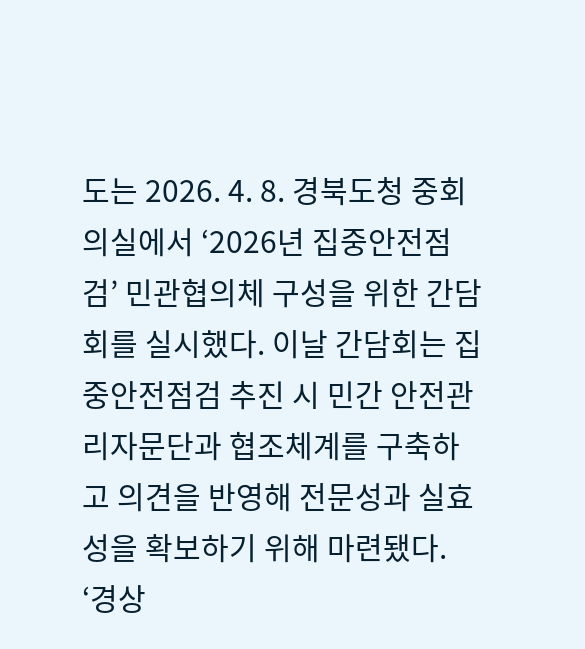도는 2026. 4. 8. 경북도청 중회의실에서 ‘2026년 집중안전점검’ 민관협의체 구성을 위한 간담회를 실시했다. 이날 간담회는 집중안전점검 추진 시 민간 안전관리자문단과 협조체계를 구축하고 의견을 반영해 전문성과 실효성을 확보하기 위해 마련됐다. ‘경상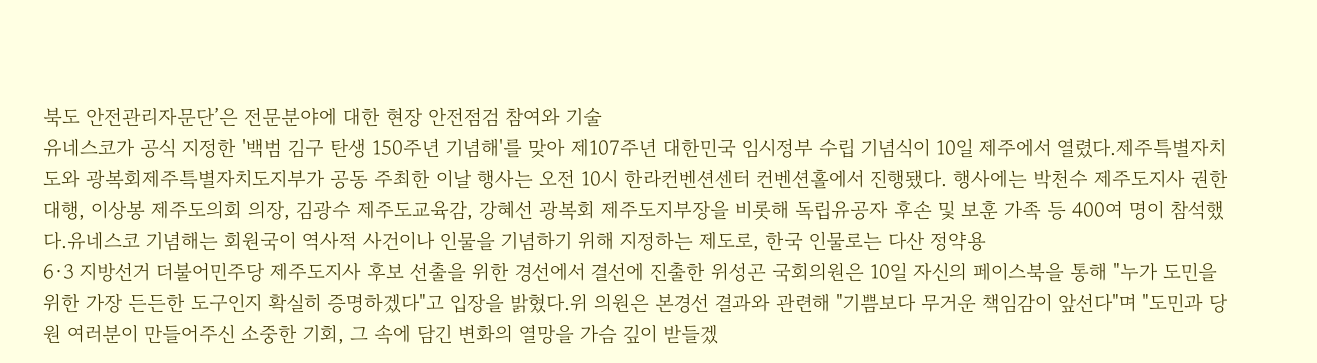북도 안전관리자문단’은 전문분야에 대한 현장 안전점검 참여와 기술
유네스코가 공식 지정한 '백범 김구 탄생 150주년 기념해'를 맞아 제107주년 대한민국 임시정부 수립 기념식이 10일 제주에서 열렸다.제주특별자치도와 광복회제주특별자치도지부가 공동 주최한 이날 행사는 오전 10시 한라컨벤션센터 컨벤션홀에서 진행됐다. 행사에는 박천수 제주도지사 권한대행, 이상봉 제주도의회 의장, 김광수 제주도교육감, 강혜선 광복회 제주도지부장을 비롯해 독립유공자 후손 및 보훈 가족 등 400여 명이 참석했다.유네스코 기념해는 회원국이 역사적 사건이나 인물을 기념하기 위해 지정하는 제도로, 한국 인물로는 다산 정약용
6·3 지방선거 더불어민주당 제주도지사 후보 선출을 위한 경선에서 결선에 진출한 위성곤 국회의원은 10일 자신의 페이스북을 통해 "누가 도민을 위한 가장 든든한 도구인지 확실히 증명하겠다"고 입장을 밝혔다.위 의원은 본경선 결과와 관련해 "기쁨보다 무거운 책임감이 앞선다"며 "도민과 당원 여러분이 만들어주신 소중한 기회, 그 속에 담긴 변화의 열망을 가슴 깊이 받들겠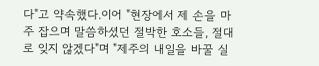다"고 약속했다.이어 "현장에서 제 손을 마주 잡으며 말씀하셨던 절박한 호소들, 절대로 잊지 않겠다"며 "제주의 내일을 바꿀 실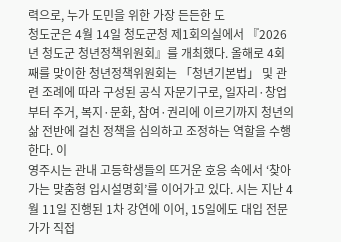력으로, 누가 도민을 위한 가장 든든한 도
청도군은 4월 14일 청도군청 제1회의실에서 『2026년 청도군 청년정책위원회』를 개최했다. 올해로 4회째를 맞이한 청년정책위원회는 「청년기본법」 및 관련 조례에 따라 구성된 공식 자문기구로, 일자리·창업부터 주거, 복지·문화, 참여·권리에 이르기까지 청년의 삶 전반에 걸친 정책을 심의하고 조정하는 역할을 수행한다. 이
영주시는 관내 고등학생들의 뜨거운 호응 속에서 ‘찾아가는 맞춤형 입시설명회’를 이어가고 있다. 시는 지난 4월 11일 진행된 1차 강연에 이어, 15일에도 대입 전문가가 직접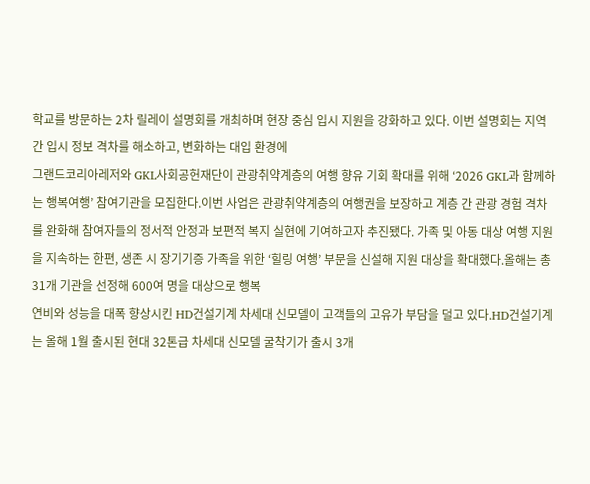학교를 방문하는 2차 릴레이 설명회를 개최하며 현장 중심 입시 지원을 강화하고 있다. 이번 설명회는 지역 간 입시 정보 격차를 해소하고, 변화하는 대입 환경에
그랜드코리아레저와 GKL사회공헌재단이 관광취약계층의 여행 향유 기회 확대를 위해 ‘2026 GKL과 함께하는 행복여행’ 참여기관을 모집한다.이번 사업은 관광취약계층의 여행권을 보장하고 계층 간 관광 경험 격차를 완화해 참여자들의 정서적 안정과 보편적 복지 실현에 기여하고자 추진됐다. 가족 및 아동 대상 여행 지원을 지속하는 한편, 생존 시 장기기증 가족을 위한 ‘힐링 여행’ 부문을 신설해 지원 대상을 확대했다.올해는 총 31개 기관을 선정해 600여 명을 대상으로 행복
연비와 성능을 대폭 향상시킨 HD건설기계 차세대 신모델이 고객들의 고유가 부담을 덜고 있다.HD건설기계는 올해 1월 출시된 현대 32톤급 차세대 신모델 굴착기가 출시 3개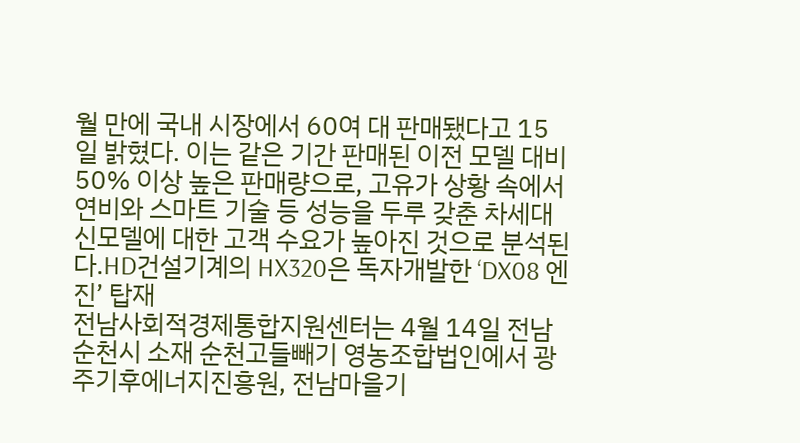월 만에 국내 시장에서 60여 대 판매됐다고 15일 밝혔다. 이는 같은 기간 판매된 이전 모델 대비 50% 이상 높은 판매량으로, 고유가 상황 속에서 연비와 스마트 기술 등 성능을 두루 갖춘 차세대 신모델에 대한 고객 수요가 높아진 것으로 분석된다.HD건설기계의 HX320은 독자개발한 ‘DX08 엔진’ 탑재
전남사회적경제통합지원센터는 4월 14일 전남 순천시 소재 순천고들빼기 영농조합법인에서 광주기후에너지진흥원, 전남마을기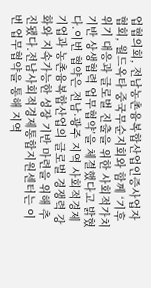업협의회, 전남농촌융복합산업인증사업자협회, 월드옥타 중국무순지회와 함께 ‘기후위기 대응과 글로벌 진출을 위한 사회적가치 기반 상생협력 업무협약’을 체결했다고 밝혔다.이번 협약은 전남·광주 지역 사회적경제기업과 농촌융복합산업의 글로벌 경쟁력 강화와 지속가능한 성장 기반 마련을 위해 추진됐다.전남사회적경제통합지원센터는 이번 업무협약을 통해 지역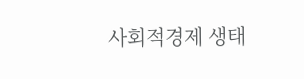사회적경제 생태